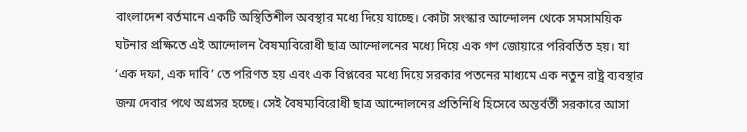বাংলাদেশ বর্তমানে একটি অস্থিতিশীল অবস্থার মধ্যে দিয়ে যাচ্ছে। কোটা সংস্কার আন্দোলন থেকে সমসাময়িক ঘটনার প্রক্ষিতে এই আন্দোলন বৈষম্যবিরোধী ছাত্র আন্দোলনের মধ্যে দিয়ে এক গণ জোয়ারে পরিবর্তিত হয়। যা ‘এক দফা, এক দাবি’ তে পরিণত হয় এবং এক বিপ্লবের মধ্যে দিয়ে সরকার পতনের মাধ্যমে এক নতুন রাষ্ট্র ব্যবস্থার জন্ম দেবার পথে অগ্রসর হচ্ছে। সেই বৈষম্যবিরোধী ছাত্র আন্দোলনের প্রতিনিধি হিসেবে অন্তর্বর্তী সরকারে আসা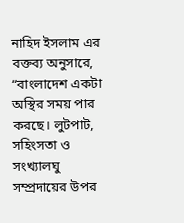নাহিদ ইসলাম এর বক্তব্য অনুসারে, “বাংলাদেশ একটা অস্থির সময় পার করছে। লুটপাট, সহিংসতা ও সংখ্যালঘু সম্প্রদায়ের উপর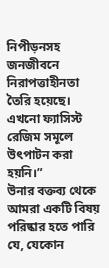নিপীড়নসহ জনজীবনে নিরাপত্তাহীনতা তৈরি হয়েছে। এখনো ফ্যাসিস্ট রেজিম সমূলে উৎপাটন করা হয়নি।”
উনার বক্তব্য থেকে আমরা একটি বিষয় পরিষ্কার হতে পারি যে, যেকোন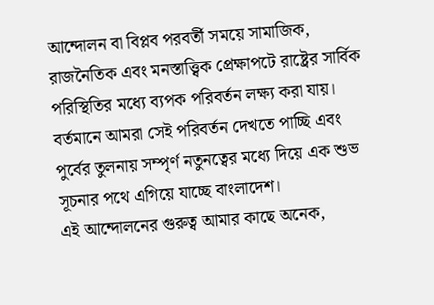আন্দোলন বা বিপ্লব পরবর্তী সময়ে সামাজিক, রাজনৈতিক এবং মনস্তাত্ত্বিক প্রেক্ষাপটে রাষ্ট্রের সার্বিক পরিস্থিতির মধ্যে ব্যপক পরিবর্তন লক্ষ্য করা যায়। বর্তমানে আমরা সেই পরিবর্তন দেখতে পাচ্ছি এবং পুর্বের তুলনায় সম্পৃর্ণ নতুনত্বের মধ্যে দিয়ে এক শুভ সূচনার পথে এগিয়ে যাচ্ছে বাংলাদেশ।
এই আন্দোলনের গুরুত্ব আমার কাছে অনেক,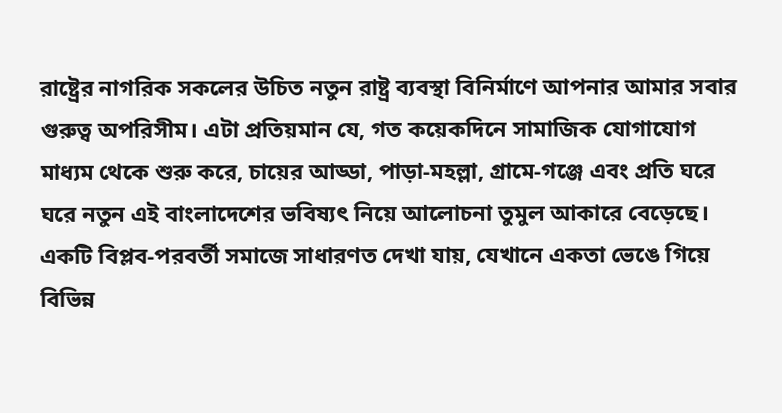রাষ্ট্রের নাগরিক সকলের উচিত নতুন রাষ্ট্র ব্যবস্থা বিনির্মাণে আপনার আমার সবার গুরুত্ব অপরিসীম। এটা প্রতিয়মান যে, গত কয়েকদিনে সামাজিক যোগাযোগ মাধ্যম থেকে শুরু করে, চায়ের আড্ডা, পাড়া-মহল্লা, গ্রামে-গঞ্জে এবং প্রতি ঘরে ঘরে নতুন এই বাংলাদেশের ভবিষ্যৎ নিয়ে আলোচনা তুমুল আকারে বেড়েছে। একটি বিপ্লব-পরবর্তী সমাজে সাধারণত দেখা যায়, যেখানে একতা ভেঙে গিয়ে বিভিন্ন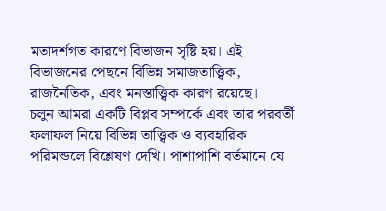মতাদর্শগত কারণে বিভাজন সৃষ্টি হয়। এই বিভাজনের পেছনে বিভিন্ন সমাজতাত্ত্বিক, রাজনৈতিক, এবং মনস্তাত্ত্বিক কারণ রয়েছে।
চলুন আমরা একটি বিপ্লব সম্পর্কে এবং তার পরবর্তী ফলাফল নিয়ে বিভিন্ন তাত্ত্বিক ও ব্যবহারিক পরিমন্ডলে বিশ্লেষণ দেখি। পাশাপাশি বর্তমানে যে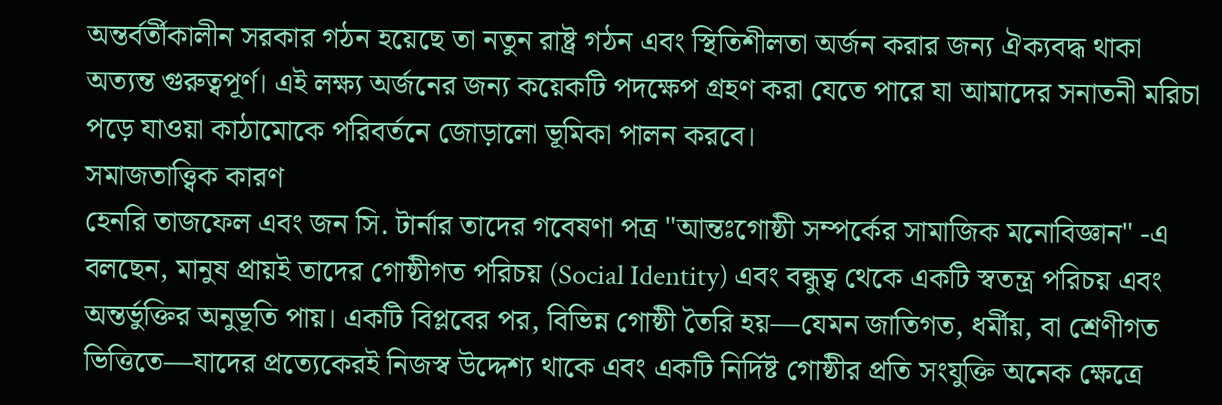অন্তর্বর্তীকালীন সরকার গঠন হয়েছে তা নতুন রাষ্ট্র গঠন এবং স্থিতিশীলতা অর্জন করার জন্য ঐক্যবদ্ধ থাকা অত্যন্ত গুরুত্বপূর্ণ। এই লক্ষ্য অর্জনের জন্য কয়েকটি পদক্ষেপ গ্রহণ করা যেতে পারে যা আমাদের সনাতনী মরিচা পড়ে যাওয়া কাঠামোকে পরিবর্তনে জোড়ালো ভূমিকা পালন করবে।
সমাজতাত্ত্বিক কারণ
হেনরি তাজফেল এবং জন সি. টার্নার তাদের গবেষণা পত্র "আন্তঃগোষ্ঠী সম্পর্কের সামাজিক মনোবিজ্ঞান" -এ বলছেন, মানুষ প্রায়ই তাদের গোষ্ঠীগত পরিচয় (Social Identity) এবং বন্ধুত্ব থেকে একটি স্বতন্ত্র পরিচয় এবং অন্তর্ভুক্তির অনুভূতি পায়। একটি বিপ্লবের পর, বিভিন্ন গোষ্ঠী তৈরি হয়—যেমন জাতিগত, ধর্মীয়, বা শ্রেণীগত ভিত্তিতে—যাদের প্রত্যেকেরই নিজস্ব উদ্দেশ্য থাকে এবং একটি নির্দিষ্ট গোষ্ঠীর প্রতি সংযুক্তি অনেক ক্ষেত্রে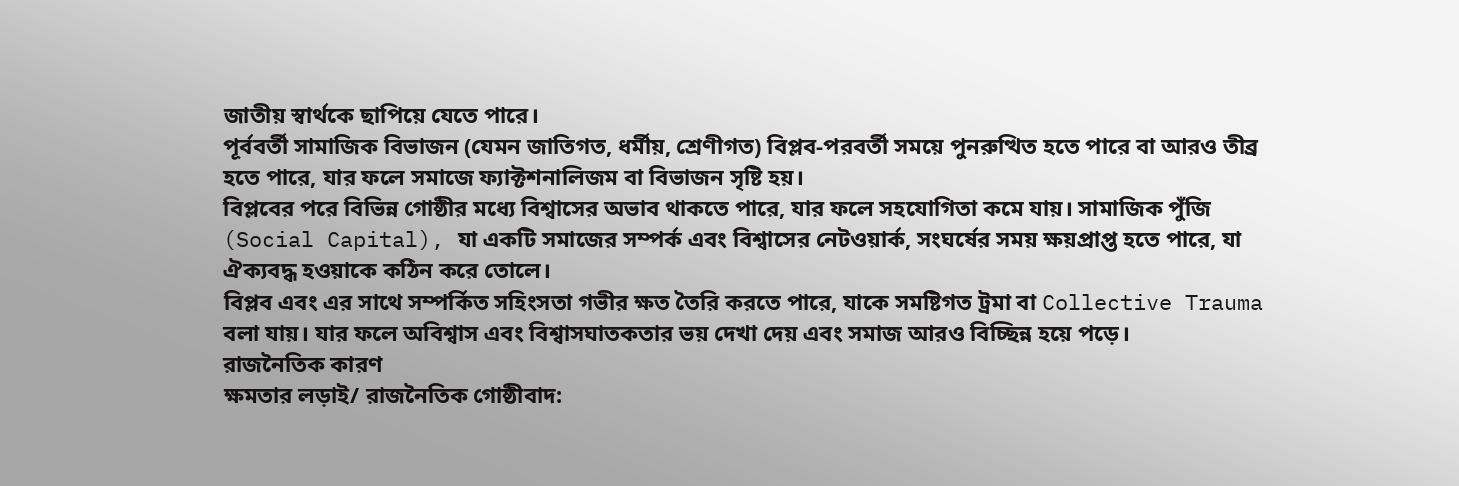জাতীয় স্বার্থকে ছাপিয়ে যেতে পারে।
পূর্ববর্তী সামাজিক বিভাজন (যেমন জাতিগত, ধর্মীয়, শ্রেণীগত) বিপ্লব-পরবর্তী সময়ে পুনরুত্থিত হতে পারে বা আরও তীব্র হতে পারে, যার ফলে সমাজে ফ্যাক্টশনালিজম বা বিভাজন সৃষ্টি হয়।
বিপ্লবের পরে বিভিন্ন গোষ্ঠীর মধ্যে বিশ্বাসের অভাব থাকতে পারে, যার ফলে সহযোগিতা কমে যায়। সামাজিক পুঁজি (Social Capital), যা একটি সমাজের সম্পর্ক এবং বিশ্বাসের নেটওয়ার্ক, সংঘর্ষের সময় ক্ষয়প্রাপ্ত হতে পারে, যা ঐক্যবদ্ধ হওয়াকে কঠিন করে তোলে।
বিপ্লব এবং এর সাথে সম্পর্কিত সহিংসতা গভীর ক্ষত তৈরি করতে পারে, যাকে সমষ্টিগত ট্রমা বা Collective Trauma বলা যায়। যার ফলে অবিশ্বাস এবং বিশ্বাসঘাতকতার ভয় দেখা দেয় এবং সমাজ আরও বিচ্ছিন্ন হয়ে পড়ে।
রাজনৈতিক কারণ
ক্ষমতার লড়াই/ রাজনৈতিক গোষ্ঠীবাদ: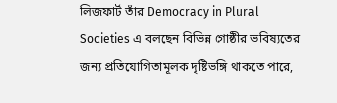লিজফার্ট তাঁর Democracy in Plural Societies এ বলছেন বিভিন্ন গোষ্ঠীর ভবিষ্যতের জন্য প্রতিযোগিতামূলক দৃষ্টিভঙ্গি থাকতে পারে,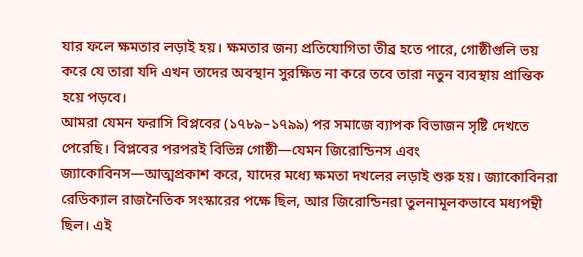যার ফলে ক্ষমতার লড়াই হয়। ক্ষমতার জন্য প্রতিযোগিতা তীব্র হতে পারে, গোষ্ঠীগুলি ভয় করে যে তারা যদি এখন তাদের অবস্থান সুরক্ষিত না করে তবে তারা নতুন ব্যবস্থায় প্রান্তিক হয়ে পড়বে।
আমরা যেমন ফরাসি বিপ্লবের (১৭৮৯–১৭৯৯) পর সমাজে ব্যাপক বিভাজন সৃষ্টি দেখতে পেরেছি। বিপ্লবের পরপরই বিভিন্ন গোষ্ঠী—যেমন জিরোন্ডিনস এবং জ্যাকোবিনস—আত্মপ্রকাশ করে, যাদের মধ্যে ক্ষমতা দখলের লড়াই শুরু হয়। জ্যাকোবিনরা রেডিক্যাল রাজনৈতিক সংস্কারের পক্ষে ছিল, আর জিরোন্ডিনরা তুলনামূলকভাবে মধ্যপন্থী ছিল। এই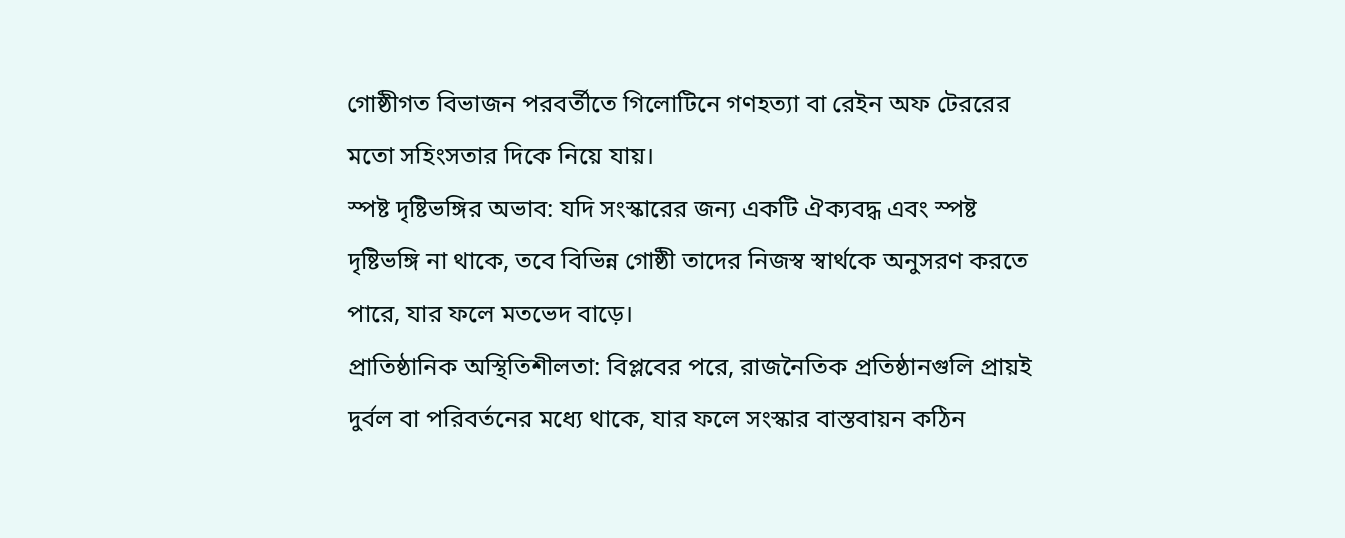গোষ্ঠীগত বিভাজন পরবর্তীতে গিলোটিনে গণহত্যা বা রেইন অফ টেররের মতো সহিংসতার দিকে নিয়ে যায়।
স্পষ্ট দৃষ্টিভঙ্গির অভাব: যদি সংস্কারের জন্য একটি ঐক্যবদ্ধ এবং স্পষ্ট দৃষ্টিভঙ্গি না থাকে, তবে বিভিন্ন গোষ্ঠী তাদের নিজস্ব স্বার্থকে অনুসরণ করতে পারে, যার ফলে মতভেদ বাড়ে।
প্রাতিষ্ঠানিক অস্থিতিশীলতা: বিপ্লবের পরে, রাজনৈতিক প্রতিষ্ঠানগুলি প্রায়ই দুর্বল বা পরিবর্তনের মধ্যে থাকে, যার ফলে সংস্কার বাস্তবায়ন কঠিন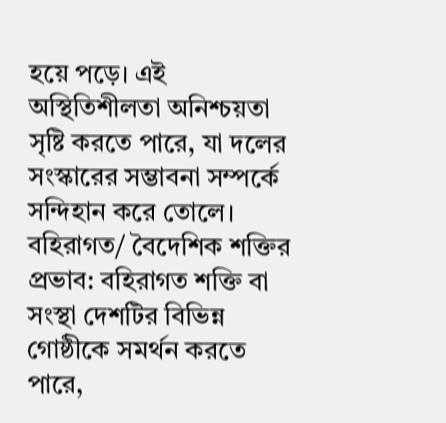হয়ে পড়ে। এই অস্থিতিশীলতা অনিশ্চয়তা সৃষ্টি করতে পারে, যা দলের সংস্কারের সম্ভাবনা সম্পর্কে সন্দিহান করে তোলে।
বহিরাগত/ বৈদেশিক শক্তির প্রভাব: বহিরাগত শক্তি বা সংস্থা দেশটির বিভিন্ন গোষ্ঠীকে সমর্থন করতে পারে,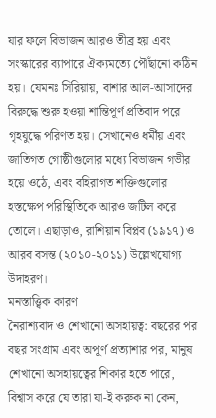যার ফলে বিভাজন আরও তীব্র হয় এবং সংস্কারের ব্যাপারে ঐক্যমত্যে পৌঁছানো কঠিন হয়। যেমনঃ সিরিয়ায়, বাশার আল-আসাদের বিরুদ্ধে শুরু হওয়া শান্তিপূর্ণ প্রতিবাদ পরে গৃহযুদ্ধে পরিণত হয়। সেখানেও ধর্মীয় এবং জাতিগত গোষ্ঠীগুলোর মধ্যে বিভাজন গভীর হয়ে ওঠে, এবং বহিরাগত শক্তিগুলোর হস্তক্ষেপ পরিস্থিতিকে আরও জটিল করে তোলে। এছাড়াও, রাশিয়ান বিপ্লব (১৯১৭) ও আরব বসন্ত (২০১০-২০১১) উল্লেখযোগ্য উদাহরণ।
মনস্তাত্ত্বিক কারণ
নৈরাশ্যবাদ ও শেখানো অসহায়ত্ব: বছরের পর বছর সংগ্রাম এবং অপূর্ণ প্রত্যাশার পর, মানুষ শেখানো অসহায়ত্বের শিকার হতে পারে, বিশ্বাস করে যে তারা যা-ই করুক না কেন,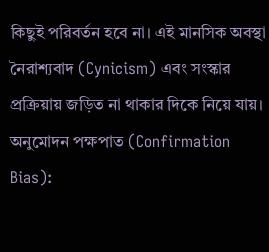কিছুই পরিবর্তন হবে না। এই মানসিক অবস্থা নৈরাশ্যবাদ (Cynicism) এবং সংস্কার প্রক্রিয়ায় জড়িত না থাকার দিকে নিয়ে যায়।
অনুমোদন পক্ষপাত (Confirmation Bias):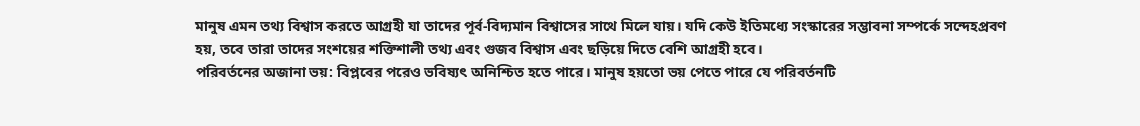মানুষ এমন তথ্য বিশ্বাস করতে আগ্রহী যা তাদের পূর্ব-বিদ্যমান বিশ্বাসের সাথে মিলে যায়। যদি কেউ ইতিমধ্যে সংস্কারের সম্ভাবনা সম্পর্কে সন্দেহপ্রবণ হয়, তবে তারা তাদের সংশয়ের শক্তিশালী তথ্য এবং গুজব বিশ্বাস এবং ছড়িয়ে দিতে বেশি আগ্রহী হবে।
পরিবর্তনের অজানা ভয়: বিপ্লবের পরেও ভবিষ্যৎ অনিশ্চিত হতে পারে। মানুষ হয়তো ভয় পেতে পারে যে পরিবর্তনটি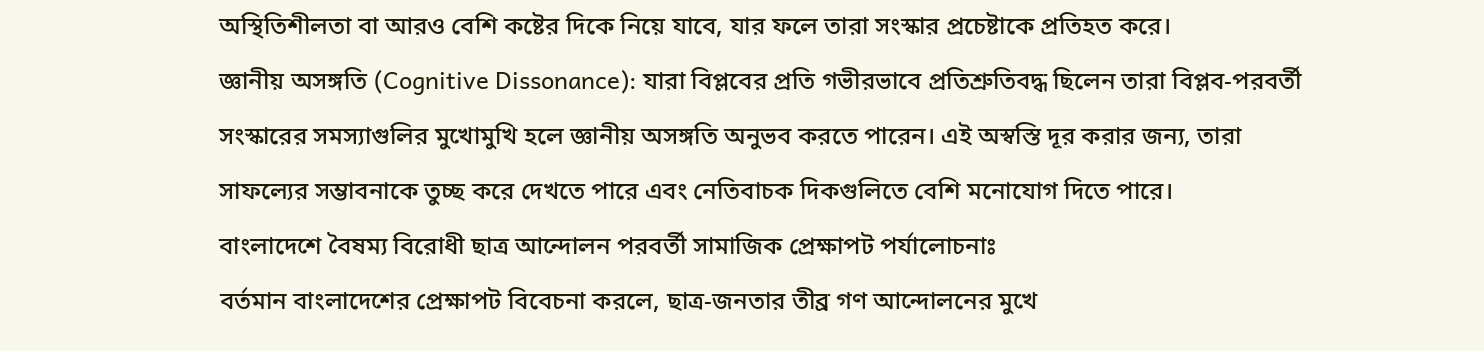অস্থিতিশীলতা বা আরও বেশি কষ্টের দিকে নিয়ে যাবে, যার ফলে তারা সংস্কার প্রচেষ্টাকে প্রতিহত করে।
জ্ঞানীয় অসঙ্গতি (Cognitive Dissonance): যারা বিপ্লবের প্রতি গভীরভাবে প্রতিশ্রুতিবদ্ধ ছিলেন তারা বিপ্লব-পরবর্তী সংস্কারের সমস্যাগুলির মুখোমুখি হলে জ্ঞানীয় অসঙ্গতি অনুভব করতে পারেন। এই অস্বস্তি দূর করার জন্য, তারা সাফল্যের সম্ভাবনাকে তুচ্ছ করে দেখতে পারে এবং নেতিবাচক দিকগুলিতে বেশি মনোযোগ দিতে পারে।
বাংলাদেশে বৈষম্য বিরোধী ছাত্র আন্দোলন পরবর্তী সামাজিক প্রেক্ষাপট পর্যালোচনাঃ
বর্তমান বাংলাদেশের প্রেক্ষাপট বিবেচনা করলে, ছাত্র-জনতার তীব্র গণ আন্দোলনের মুখে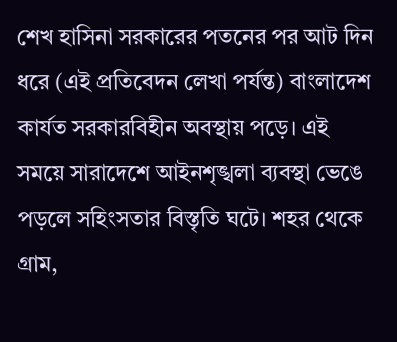শেখ হাসিনা সরকারের পতনের পর আট দিন ধরে (এই প্রতিবেদন লেখা পর্যন্ত) বাংলাদেশ কার্যত সরকারবিহীন অবস্থায় পড়ে। এই সময়ে সারাদেশে আইনশৃঙ্খলা ব্যবস্থা ভেঙে পড়লে সহিংসতার বিস্তৃতি ঘটে। শহর থেকে গ্রাম,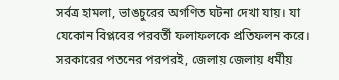সর্বত্র হামলা, ভাঙচুরের অগণিত ঘটনা দেখা যায়। যা যেকোন বিপ্লবের পরবর্তী ফলাফলকে প্রতিফলন করে।
সরকারের পতনের পরপরই, জেলায় জেলায় ধর্মীয়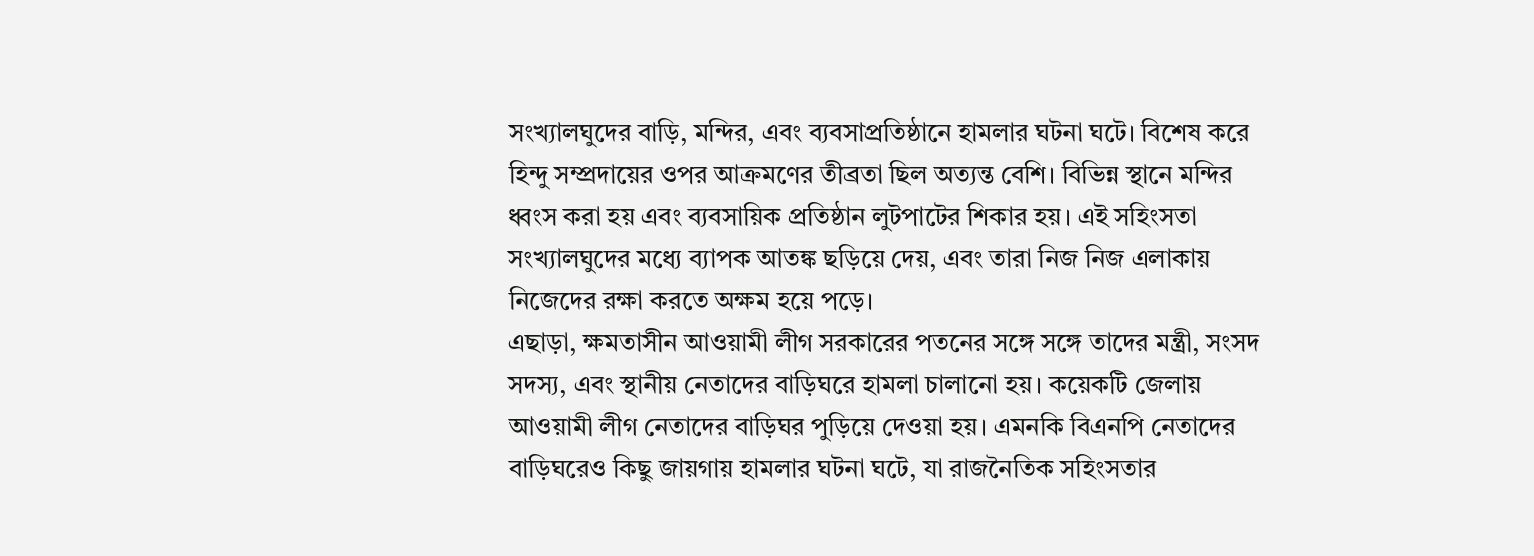সংখ্যালঘুদের বাড়ি, মন্দির, এবং ব্যবসাপ্রতিষ্ঠানে হামলার ঘটনা ঘটে। বিশেষ করে হিন্দু সম্প্রদায়ের ওপর আক্রমণের তীব্রতা ছিল অত্যন্ত বেশি। বিভিন্ন স্থানে মন্দির ধ্বংস করা হয় এবং ব্যবসায়িক প্রতিষ্ঠান লুটপাটের শিকার হয়। এই সহিংসতা সংখ্যালঘুদের মধ্যে ব্যাপক আতঙ্ক ছড়িয়ে দেয়, এবং তারা নিজ নিজ এলাকায় নিজেদের রক্ষা করতে অক্ষম হয়ে পড়ে।
এছাড়া, ক্ষমতাসীন আওয়ামী লীগ সরকারের পতনের সঙ্গে সঙ্গে তাদের মন্ত্রী, সংসদ সদস্য, এবং স্থানীয় নেতাদের বাড়িঘরে হামলা চালানো হয়। কয়েকটি জেলায় আওয়ামী লীগ নেতাদের বাড়িঘর পুড়িয়ে দেওয়া হয়। এমনকি বিএনপি নেতাদের বাড়িঘরেও কিছু জায়গায় হামলার ঘটনা ঘটে, যা রাজনৈতিক সহিংসতার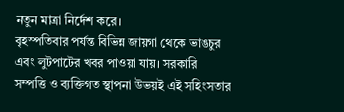নতুন মাত্রা নির্দেশ করে।
বৃহস্পতিবার পর্যন্ত বিভিন্ন জায়গা থেকে ভাঙচুর এবং লুটপাটের খবর পাওয়া যায়। সরকারি সম্পত্তি ও ব্যক্তিগত স্থাপনা উভয়ই এই সহিংসতার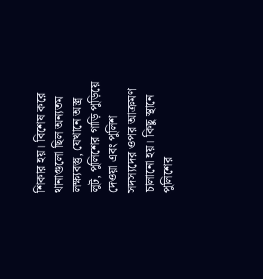শিকার হয়। বিশেষ করে থানাগুলো ছিল অন্যতম লক্ষ্যবস্তু, যেখানে অস্ত্র লুট, পুলিশের গাড়ি পুড়িয়ে দেওয়া এবং পুলিশ সদস্যদের ওপর আক্রমণ চালানো হয়। কিছু স্থানে পুলিশের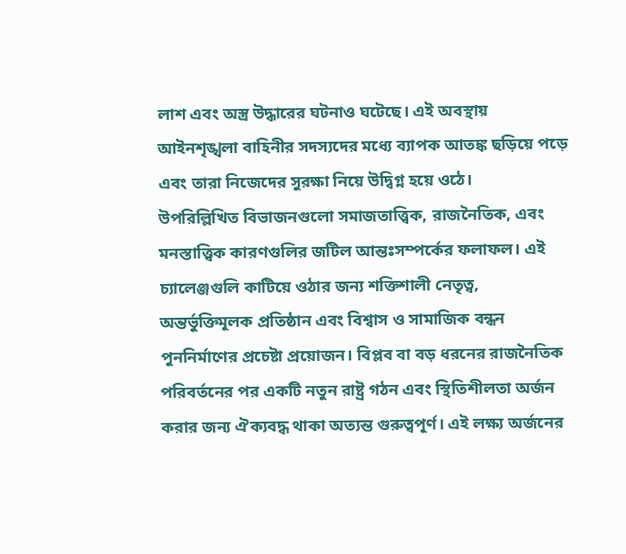লাশ এবং অস্ত্র উদ্ধারের ঘটনাও ঘটেছে। এই অবস্থায় আইনশৃঙ্খলা বাহিনীর সদস্যদের মধ্যে ব্যাপক আতঙ্ক ছড়িয়ে পড়ে এবং তারা নিজেদের সুরক্ষা নিয়ে উদ্বিগ্ন হয়ে ওঠে।
উপরিল্লিখিত বিভাজনগুলো সমাজতাত্ত্বিক, রাজনৈতিক, এবং মনস্তাত্ত্বিক কারণগুলির জটিল আন্তঃসম্পর্কের ফলাফল। এই চ্যালেঞ্জগুলি কাটিয়ে ওঠার জন্য শক্তিশালী নেতৃত্ব, অন্তর্ভুক্তিমূলক প্রতিষ্ঠান এবং বিশ্বাস ও সামাজিক বন্ধন পুননির্মাণের প্রচেষ্টা প্রয়োজন। বিপ্লব বা বড় ধরনের রাজনৈতিক পরিবর্তনের পর একটি নতুন রাষ্ট্র গঠন এবং স্থিতিশীলতা অর্জন করার জন্য ঐক্যবদ্ধ থাকা অত্যন্ত গুরুত্বপূর্ণ। এই লক্ষ্য অর্জনের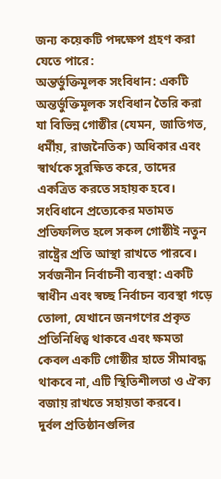জন্য কয়েকটি পদক্ষেপ গ্রহণ করা যেতে পারে:
অন্তর্ভুক্তিমূলক সংবিধান: একটি অন্তর্ভুক্তিমূলক সংবিধান তৈরি করা যা বিভিন্ন গোষ্ঠীর (যেমন, জাতিগত, ধর্মীয়, রাজনৈতিক) অধিকার এবং স্বার্থকে সুরক্ষিত করে, তাদের একত্রিত করতে সহায়ক হবে। সংবিধানে প্রত্যেকের মতামত প্রতিফলিত হলে সকল গোষ্ঠীই নতুন রাষ্ট্রের প্রতি আস্থা রাখতে পারবে।
সর্বজনীন নির্বাচনী ব্যবস্থা: একটি স্বাধীন এবং স্বচ্ছ নির্বাচন ব্যবস্থা গড়ে তোলা, যেখানে জনগণের প্রকৃত প্রতিনিধিত্ব থাকবে এবং ক্ষমতা কেবল একটি গোষ্ঠীর হাতে সীমাবদ্ধ থাকবে না, এটি স্থিতিশীলতা ও ঐক্য বজায় রাখতে সহায়তা করবে।
দুর্বল প্রতিষ্ঠানগুলির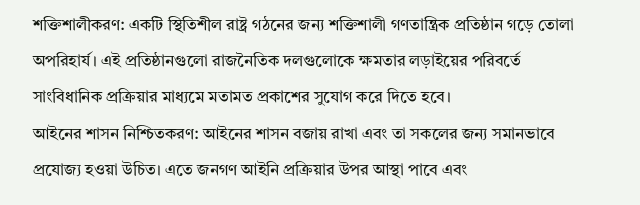শক্তিশালীকরণ: একটি স্থিতিশীল রাষ্ট্র গঠনের জন্য শক্তিশালী গণতান্ত্রিক প্রতিষ্ঠান গড়ে তোলা অপরিহার্য। এই প্রতিষ্ঠানগুলো রাজনৈতিক দলগুলোকে ক্ষমতার লড়াইয়ের পরিবর্তে সাংবিধানিক প্রক্রিয়ার মাধ্যমে মতামত প্রকাশের সুযোগ করে দিতে হবে।
আইনের শাসন নিশ্চিতকরণ: আইনের শাসন বজায় রাখা এবং তা সকলের জন্য সমানভাবে প্রযোজ্য হওয়া উচিত। এতে জনগণ আইনি প্রক্রিয়ার উপর আস্থা পাবে এবং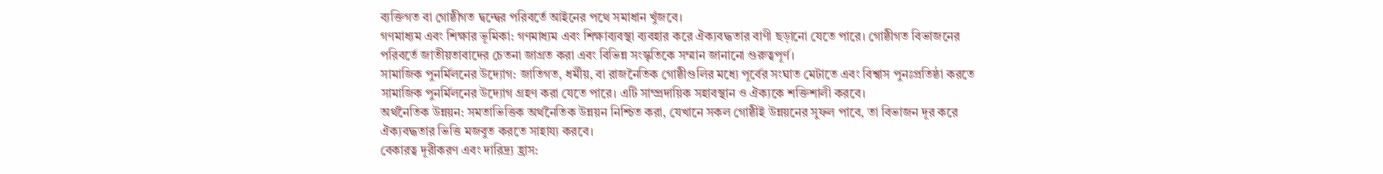ব্যক্তিগত বা গোষ্ঠীগত দ্বন্দ্বের পরিবর্তে আইনের পথে সমাধান খুঁজবে।
গণমাধ্যম এবং শিক্ষার ভূমিকা: গণমাধ্যম এবং শিক্ষাব্যবস্থা ব্যবহার করে ঐক্যবদ্ধতার বাণী ছড়ানো যেতে পারে। গোষ্ঠীগত বিভাজনের পরিবর্তে জাতীয়তাবাদের চেতনা জাগ্রত করা এবং বিভিন্ন সংস্কৃতিকে সম্মান জানানো গুরুত্বপূর্ণ।
সামাজিক পুনর্মিলনের উদ্যোগ: জাতিগত, ধর্মীয়, বা রাজনৈতিক গোষ্ঠীগুলির মধ্যে পূর্বের সংঘাত মেটাতে এবং বিশ্বাস পুনঃপ্রতিষ্ঠা করতে সামাজিক পুনর্মিলনের উদ্যোগ গ্রহণ করা যেতে পারে। এটি সাম্প্রদায়িক সহাবস্থান ও ঐক্যকে শক্তিশালী করবে।
অর্থনৈতিক উন্নয়ন: সমতাভিত্তিক অর্থনৈতিক উন্নয়ন নিশ্চিত করা, যেখানে সকল গোষ্ঠীই উন্নয়নের সুফল পাবে, তা বিভাজন দূর করে ঐক্যবদ্ধতার ভিত্তি মজবুত করতে সাহায্য করবে।
বেকারত্ব দূরীকরণ এবং দারিদ্র্য হ্রাস: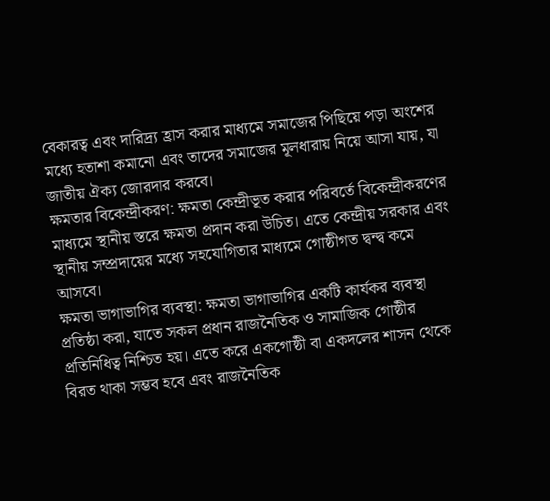বেকারত্ব এবং দারিদ্র্য হ্রাস করার মাধ্যমে সমাজের পিছিয়ে পড়া অংশের মধ্যে হতাশা কমানো এবং তাদের সমাজের মূলধারায় নিয়ে আসা যায়, যা জাতীয় ঐক্য জোরদার করবে।
ক্ষমতার বিকেন্দ্রীকরণ: ক্ষমতা কেন্দ্রীভূত করার পরিবর্তে বিকেন্দ্রীকরণের মাধ্যমে স্থানীয় স্তরে ক্ষমতা প্রদান করা উচিত। এতে কেন্দ্রীয় সরকার এবং স্থানীয় সম্প্রদায়ের মধ্যে সহযোগিতার মাধ্যমে গোষ্ঠীগত দ্বন্দ্ব কমে আসবে।
ক্ষমতা ভাগাভাগির ব্যবস্থা: ক্ষমতা ভাগাভাগির একটি কার্যকর ব্যবস্থা প্রতিষ্ঠা করা, যাতে সকল প্রধান রাজনৈতিক ও সামাজিক গোষ্ঠীর প্রতিনিধিত্ব নিশ্চিত হয়। এতে করে একগোষ্ঠী বা একদলের শাসন থেকে বিরত থাকা সম্ভব হবে এবং রাজনৈতিক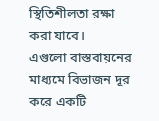স্থিতিশীলতা রক্ষা করা যাবে।
এগুলো বাস্তবায়নের মাধ্যমে বিভাজন দূর করে একটি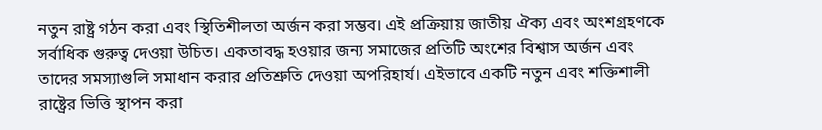নতুন রাষ্ট্র গঠন করা এবং স্থিতিশীলতা অর্জন করা সম্ভব। এই প্রক্রিয়ায় জাতীয় ঐক্য এবং অংশগ্রহণকে সর্বাধিক গুরুত্ব দেওয়া উচিত। একতাবদ্ধ হওয়ার জন্য সমাজের প্রতিটি অংশের বিশ্বাস অর্জন এবং তাদের সমস্যাগুলি সমাধান করার প্রতিশ্রুতি দেওয়া অপরিহার্য। এইভাবে একটি নতুন এবং শক্তিশালী রাষ্ট্রের ভিত্তি স্থাপন করা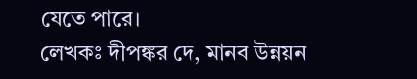যেতে পারে।
লেখকঃ দীপঙ্কর দে, মানব উন্নয়ন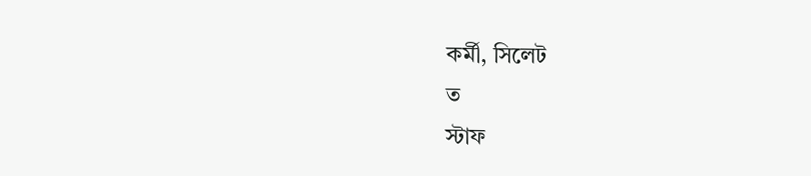কর্মী, সিলেট
ত
স্টাফ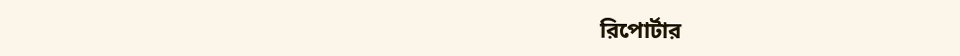রিপোর্টার